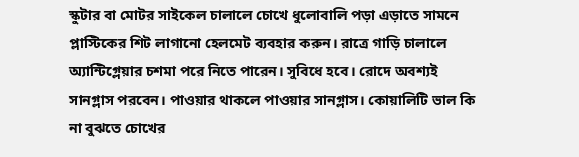স্কুটার বা মোটর সাইকেল চালালে চোখে ধুলোবালি পড়া এড়াতে সামনে প্লাস্টিকের শিট লাগানো হেলমেট ব্যবহার করুন। রাত্রে গাড়ি চালালে অ্যান্টিগ্লেয়ার চশমা পরে নিতে পারেন। সুবিধে হবে। রোদে অবশ্যই সানগ্লাস পরবেন। পাওয়ার থাকলে পাওয়ার সানগ্লাস। কোয়ালিটি ভাল কি না বুঝতে চোখের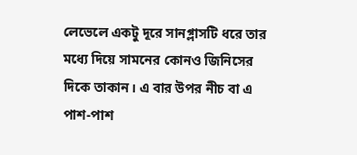লেভেলে একটু দূরে সানগ্লাসটি ধরে তার মধ্যে দিয়ে সামনের কোনও জিনিসের দিকে তাকান। এ বার উপর নীচ বা এ পাশ-পাশ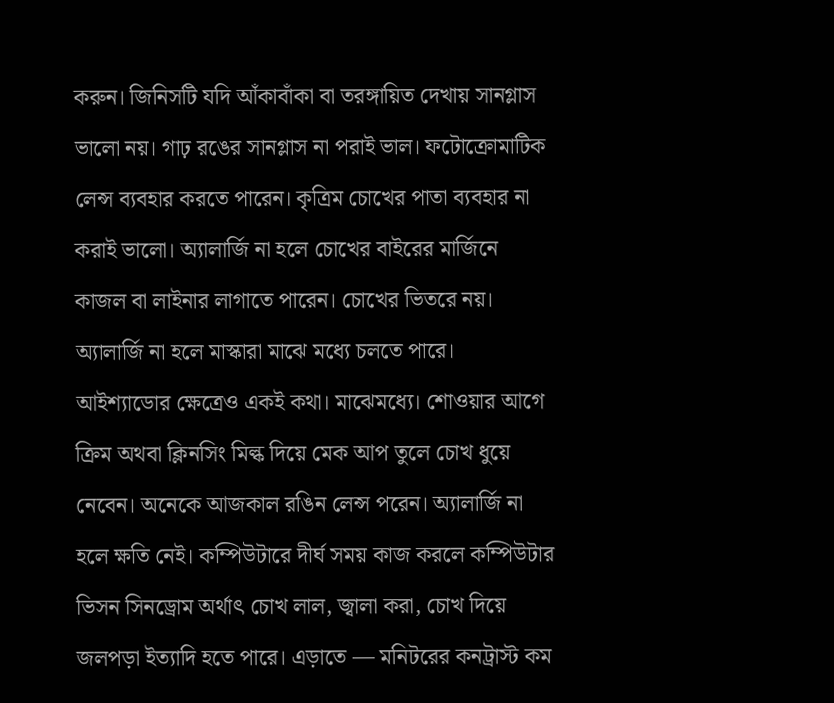করুন। জিনিসটি যদি আঁকাবাঁকা বা তরঙ্গায়িত দেখায় সানগ্লাস ভালো নয়। গাঢ় রঙের সানগ্লাস না পরাই ভাল। ফটোক্রোমাটিক লেন্স ব্যবহার করতে পারেন। কৃত্রিম চোখের পাতা ব্যবহার না করাই ভালো। অ্যালার্জি না হলে চোখের বাইরের মার্জিনে কাজল বা লাইনার লাগাতে পারেন। চোখের ভিতরে নয়। অ্যালার্জি না হলে মাস্কারা মাঝে মধ্যে চলতে পারে। আইশ্যাডোর ক্ষেত্রেও একই কথা। মাঝেমধ্যে। শোওয়ার আগে ক্রিম অথবা ক্লিনসিং মিল্ক দিয়ে মেক আপ তুলে চোখ ধুয়ে নেবেন। অনেকে আজকাল রঙিন লেন্স পরেন। অ্যালার্জি না হলে ক্ষতি নেই। কম্পিউটারে দীর্ঘ সময় কাজ করলে কম্পিউটার ভিসন সিনড্রোম অর্থাৎ চোখ লাল, জ্বালা করা, চোখ দিয়ে জলপড়া ইত্যাদি হতে পারে। এড়াতে — মনিটরের কনট্রাস্ট কম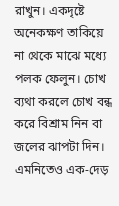রাখুন। একদৃষ্টে অনেকক্ষণ তাকিয়ে না থেকে মাঝে মধ্যে পলক ফেলুন। চোখ ব্যথা করলে চোখ বন্ধ করে বিশ্রাম নিন বা জলের ঝাপটা দিন। এমনিতেও এক-দেড়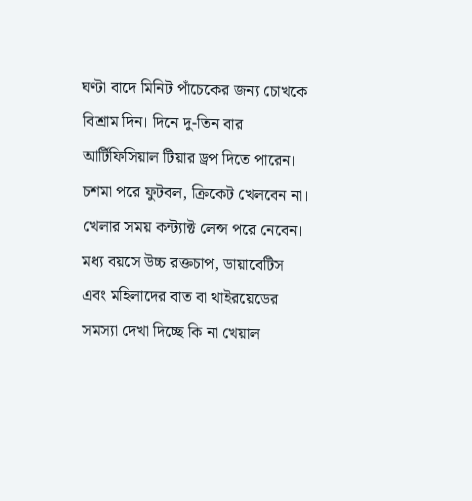ঘণ্টা বাদে মিনিট পাঁচেকের জন্য চোখকে বিশ্রাম দিন। দিনে দু-তিন বার আর্টিফিসিয়াল টিয়ার ড্রপ দিতে পারেন। চশমা পরে ফুটবল, ক্রিকেট খেলবেন না। খেলার সময় কন্ট্যাক্ট লেন্স পরে নেবেন। মধ্য বয়সে উচ্চ রক্তচাপ, ডায়াবেটিস এবং মহিলাদের বাত বা থাইরয়েডের সমস্যা দেখা দিচ্ছে কি না খেয়াল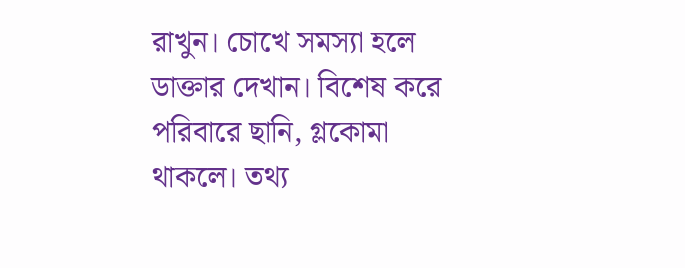রাখুন। চোখে সমস্যা হলে ডাক্তার দেখান। বিশেষ করে পরিবারে ছানি, গ্লকোমা থাকলে। তথ্য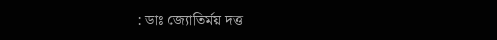: ডাঃ জ্যোতির্ময় দত্ত